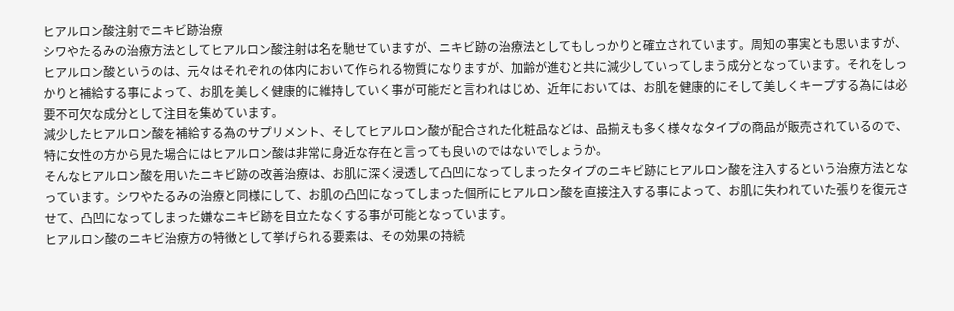ヒアルロン酸注射でニキビ跡治療
シワやたるみの治療方法としてヒアルロン酸注射は名を馳せていますが、ニキビ跡の治療法としてもしっかりと確立されています。周知の事実とも思いますが、ヒアルロン酸というのは、元々はそれぞれの体内において作られる物質になりますが、加齢が進むと共に減少していってしまう成分となっています。それをしっかりと補給する事によって、お肌を美しく健康的に維持していく事が可能だと言われはじめ、近年においては、お肌を健康的にそして美しくキープする為には必要不可欠な成分として注目を集めています。
減少したヒアルロン酸を補給する為のサプリメント、そしてヒアルロン酸が配合された化粧品などは、品揃えも多く様々なタイプの商品が販売されているので、特に女性の方から見た場合にはヒアルロン酸は非常に身近な存在と言っても良いのではないでしょうか。
そんなヒアルロン酸を用いたニキビ跡の改善治療は、お肌に深く浸透して凸凹になってしまったタイプのニキビ跡にヒアルロン酸を注入するという治療方法となっています。シワやたるみの治療と同様にして、お肌の凸凹になってしまった個所にヒアルロン酸を直接注入する事によって、お肌に失われていた張りを復元させて、凸凹になってしまった嫌なニキビ跡を目立たなくする事が可能となっています。
ヒアルロン酸のニキビ治療方の特徴として挙げられる要素は、その効果の持続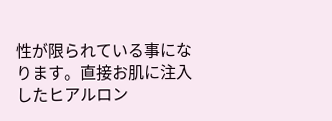性が限られている事になります。直接お肌に注入したヒアルロン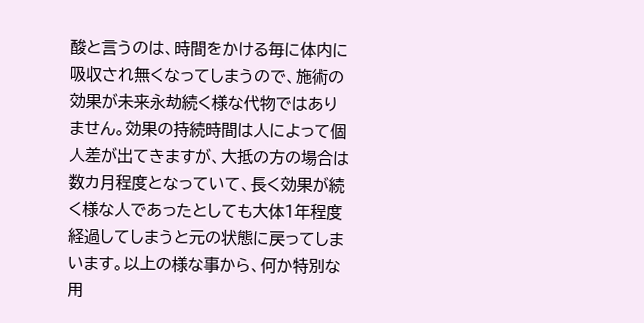酸と言うのは、時間をかける毎に体内に吸収され無くなってしまうので、施術の効果が未来永劫続く様な代物ではありません。効果の持続時間は人によって個人差が出てきますが、大抵の方の場合は数カ月程度となっていて、長く効果が続く様な人であったとしても大体1年程度経過してしまうと元の状態に戻ってしまいます。以上の様な事から、何か特別な用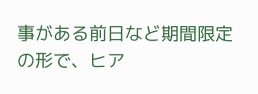事がある前日など期間限定の形で、ヒア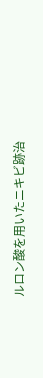ルロン酸を用いたニキビ跡治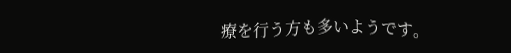療を行う方も多いようです。